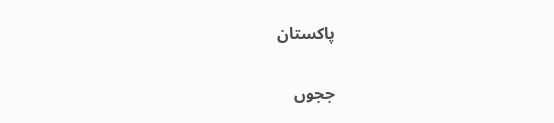پاکستان

ججوں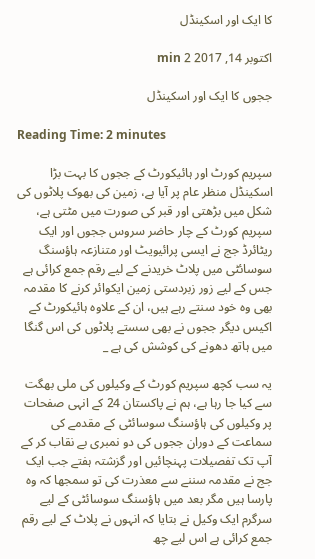کا ایک اور اسکینڈل

اکتوبر 14, 2017 2 min

ججوں کا ایک اور اسکینڈل

Reading Time: 2 minutes

سپریم کورٹ اور ہائیکورٹ کے ججوں کا بہت بڑا اسکینڈل منظر عام پر آیا ہے، زمین کی بھوک پلاٹوں کی شکل میں بڑھتی اور قبر کی صورت میں مٹتی ہے، سپریم کورٹ کے چار حاضر سروس ججوں اور ایک ریٹائرڈ جج نے ایسی پرائیویٹ اور متنازعہ ہاؤسنگ سوسائٹی میں پلاٹ خریدنے کے لیے رقم جمع کرائی ہے جس کے لیے زور زبردستی زمین ایکوائر کرنے کا مقدمہ بھی وہ خود سنتے رہے ہیں، ان کے علاوہ ہائیکورٹ کے اکیس دیگر ججوں نے بھی سستے پلاٹوں کی اس گنگا میں ہاتھ دھونے کی کوشش کی ہے _

یہ سب کچھ سپریم کورٹ کے وکیلوں کی ملی بھگت سے کیا جا رہا ہے، ہم نے پاکستان 24 کے انہی صفحات پر وکیلوں کی ہاؤسنگ سوسائٹی کے مقدمے کی سماعت کے دوران ججوں کی دو نمبری بے نقاب کر کے آپ تک تفصیلات پہنچائیں اور گزشتہ ہفتے جب ایک جج نے مقدمہ سننے سے معذرت کی تو سمجھا کہ وہ پارسا ہیں مگر بعد میں ہاؤسنگ سوسائٹی کے لیے سرگرم ایک وکیل نے بتایا کہ انہوں نے پلاٹ کے لیے رقم جمع کرائی ہے اس لیے چھ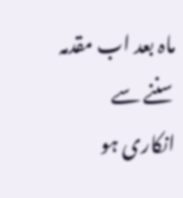ماہ بعد اب مقدمہ سننے سے انکاری ہو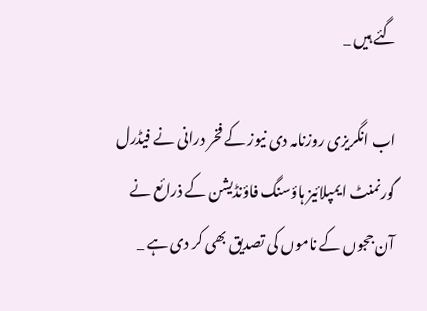گئے ہیں _

اب انگریزی روزنامہ دی نیوز کے فخر درانی نے فیڈرل گورنمنٹ ایمپلائیز ہاؤسنگ فاؤنڈیشن کے ذرائع نے آن ججوں کے ناموں کی تصدیق بھی کر دی ہے _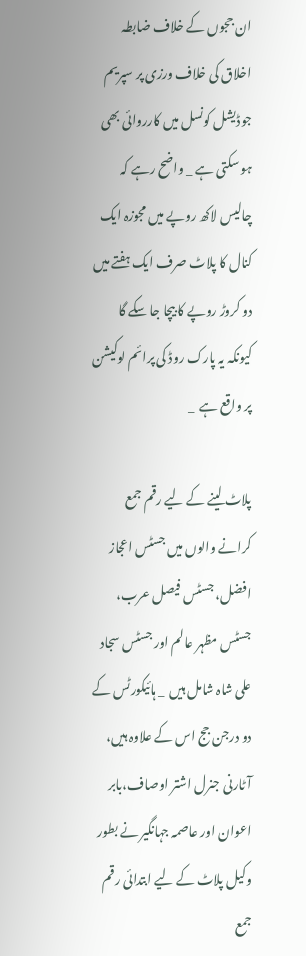ان ججوں کے خلاف ضابطہ اخلاق کی خلاف ورزی پر سپریم جوڈیشل کونسل میں کارروائی بھی ہو سکتی ہے _ واضح رہے کہ چالیس لاکھ روپے میں مجوزہ ایک کنال کا پلاٹ صرف ایک ہفتے میں دو کروڑ روپے کا بیچا جا سکے گا کیونکہ یہ پارک روڈ کی پرائم لوکیشن پر واقع ہے  _

پلاٹ لینے کے لیے رقم جمع کرانے والوں میں جسٹس اعجاز افضل، جسٹس فیصل عرب، جسٹس مظہر عالم اور جسٹس سجاد علی شاہ شامل ہیں  _ ہائیکورٹس کے دو درجن جج اس کے علاوہ ہیں، آٹارنی جنرل اشتر اوصاف،بابر اعوان اور عاصمہ جہانگیر نے بطور وکیل پلاٹ کے لیے ابتدائی رقم جمع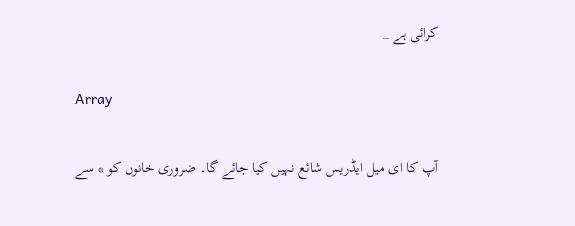کرائی ہے _

Array

آپ کا ای میل ایڈریس شائع نہیں کیا جائے گا۔ ضروری خانوں کو * سے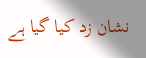نشان زد کیا گیا ہے